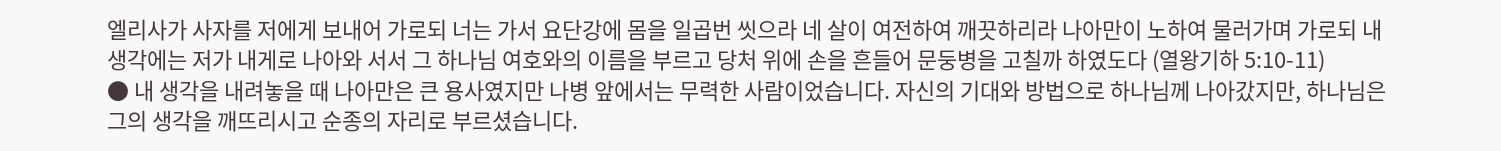엘리사가 사자를 저에게 보내어 가로되 너는 가서 요단강에 몸을 일곱번 씻으라 네 살이 여전하여 깨끗하리라 나아만이 노하여 물러가며 가로되 내 생각에는 저가 내게로 나아와 서서 그 하나님 여호와의 이름을 부르고 당처 위에 손을 흔들어 문둥병을 고칠까 하였도다 (열왕기하 5:10-11)
● 내 생각을 내려놓을 때 나아만은 큰 용사였지만 나병 앞에서는 무력한 사람이었습니다. 자신의 기대와 방법으로 하나님께 나아갔지만, 하나님은 그의 생각을 깨뜨리시고 순종의 자리로 부르셨습니다.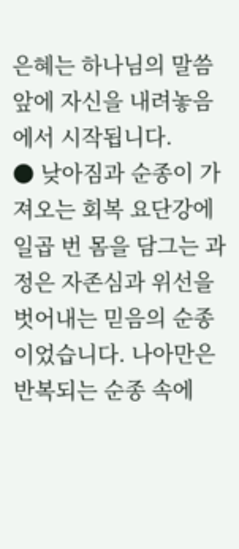은혜는 하나님의 말씀 앞에 자신을 내려놓음에서 시작됩니다.
● 낮아짐과 순종이 가져오는 회복 요단강에 일곱 번 몸을 담그는 과정은 자존심과 위선을 벗어내는 믿음의 순종이었습니다. 나아만은 반복되는 순종 속에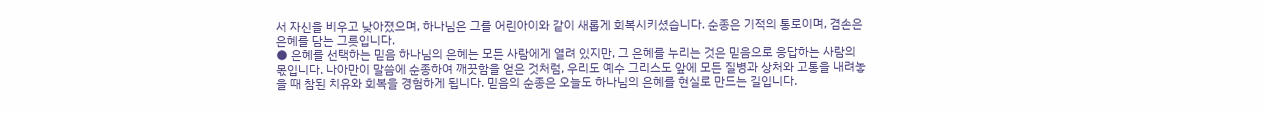서 자신을 비우고 낮아졌으며, 하나님은 그를 어린아이와 같이 새롭게 회복시키셨습니다. 순종은 기적의 통로이며, 겸손은 은혜를 담는 그릇입니다.
● 은혜를 선택하는 믿음 하나님의 은혜는 모든 사람에게 열려 있지만, 그 은혜를 누리는 것은 믿음으로 응답하는 사람의 몫입니다. 나아만이 말씀에 순종하여 깨끗함을 얻은 것처럼, 우리도 예수 그리스도 앞에 모든 질병과 상처와 고통을 내려놓을 때 참된 치유와 회복을 경험하게 됩니다. 믿음의 순종은 오늘도 하나님의 은혜를 현실로 만드는 길입니다.